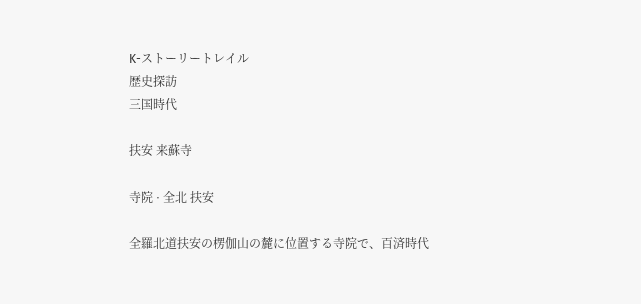K-ストーリートレイル
歴史探訪
三国時代

扶安 来蘇寺

寺院 · 全北 扶安

全羅北道扶安の楞伽山の麓に位置する寺院で、百済時代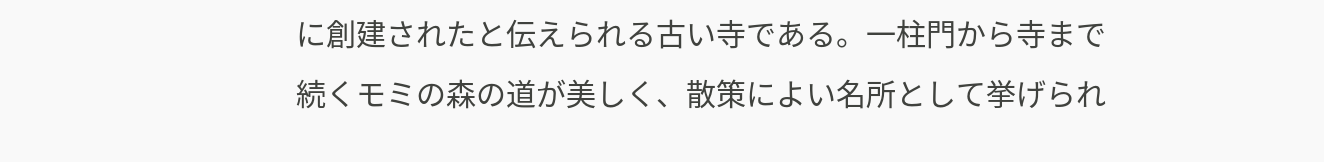に創建されたと伝えられる古い寺である。一柱門から寺まで続くモミの森の道が美しく、散策によい名所として挙げられ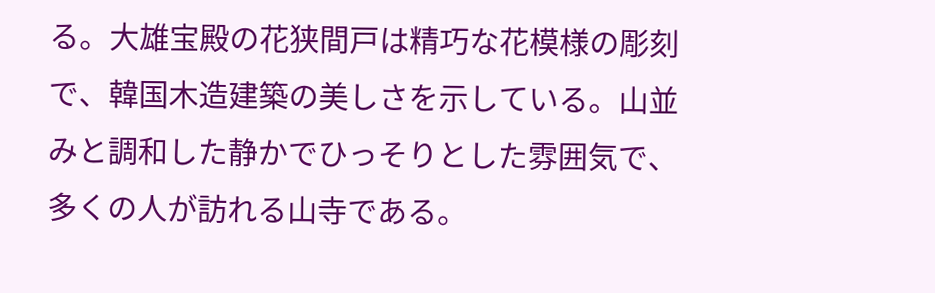る。大雄宝殿の花狭間戸は精巧な花模様の彫刻で、韓国木造建築の美しさを示している。山並みと調和した静かでひっそりとした雰囲気で、多くの人が訪れる山寺である。